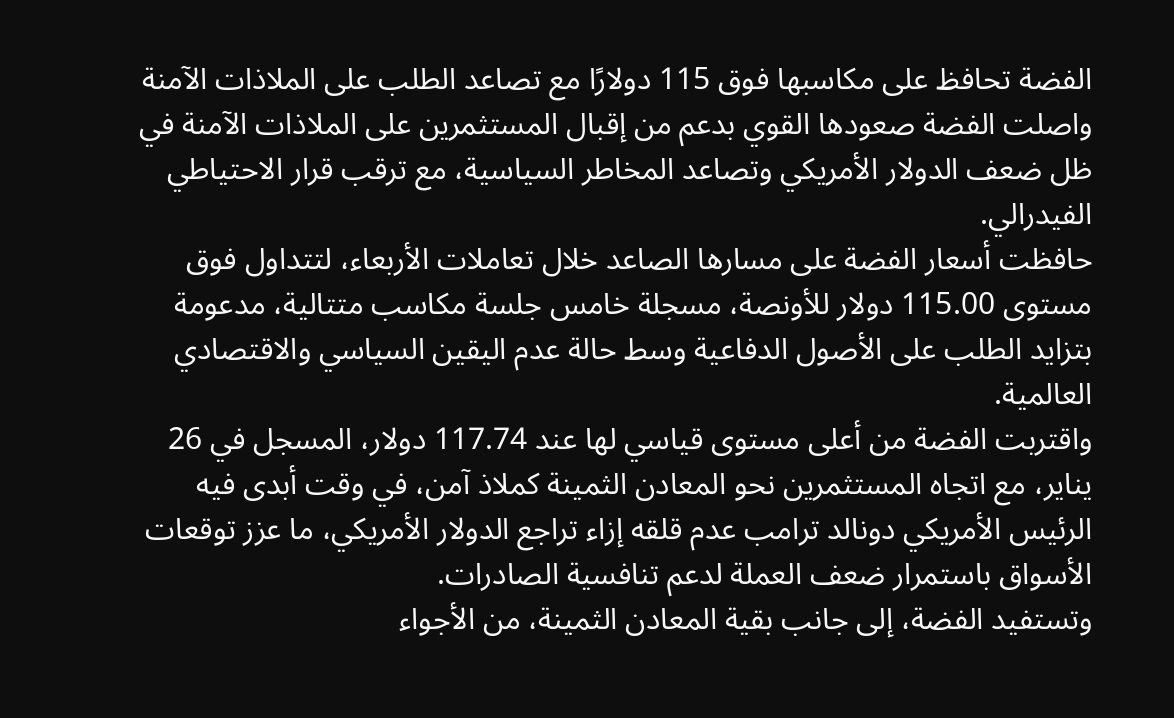الفضة تحافظ على مكاسبها فوق 115 دولارًا مع تصاعد الطلب على الملاذات الآمنة
واصلت الفضة صعودها القوي بدعم من إقبال المستثمرين على الملاذات الآمنة في ظل ضعف الدولار الأمريكي وتصاعد المخاطر السياسية، مع ترقب قرار الاحتياطي الفيدرالي.
حافظت أسعار الفضة على مسارها الصاعد خلال تعاملات الأربعاء، لتتداول فوق مستوى 115.00 دولار للأونصة، مسجلة خامس جلسة مكاسب متتالية، مدعومة بتزايد الطلب على الأصول الدفاعية وسط حالة عدم اليقين السياسي والاقتصادي العالمية.
واقتربت الفضة من أعلى مستوى قياسي لها عند 117.74 دولار، المسجل في 26 يناير، مع اتجاه المستثمرين نحو المعادن الثمينة كملاذ آمن، في وقت أبدى فيه الرئيس الأمريكي دونالد ترامب عدم قلقه إزاء تراجع الدولار الأمريكي، ما عزز توقعات الأسواق باستمرار ضعف العملة لدعم تنافسية الصادرات.
وتستفيد الفضة، إلى جانب بقية المعادن الثمينة، من الأجواء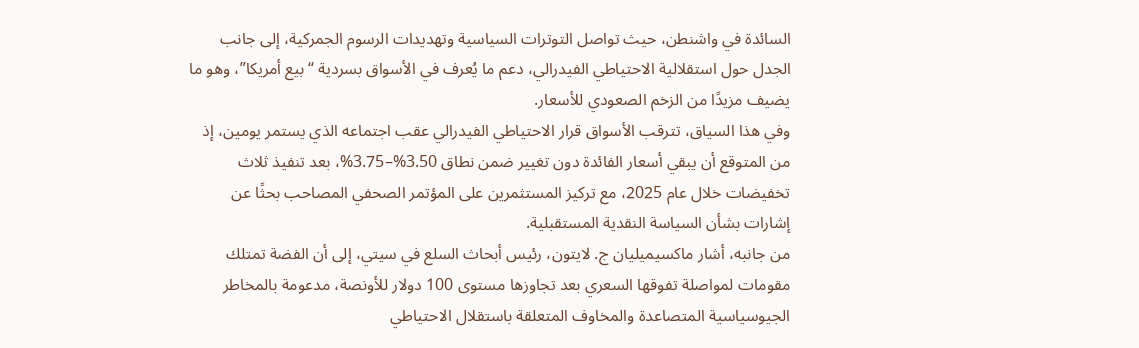السائدة في واشنطن، حيث تواصل التوترات السياسية وتهديدات الرسوم الجمركية، إلى جانب الجدل حول استقلالية الاحتياطي الفيدرالي، دعم ما يُعرف في الأسواق بسردية “بيع أمريكا”، وهو ما يضيف مزيدًا من الزخم الصعودي للأسعار.
وفي هذا السياق، تترقب الأسواق قرار الاحتياطي الفيدرالي عقب اجتماعه الذي يستمر يومين، إذ من المتوقع أن يبقي أسعار الفائدة دون تغيير ضمن نطاق 3.50%–3.75%، بعد تنفيذ ثلاث تخفيضات خلال عام 2025، مع تركيز المستثمرين على المؤتمر الصحفي المصاحب بحثًا عن إشارات بشأن السياسة النقدية المستقبلية.
من جانبه، أشار ماكسيميليان ج. لايتون، رئيس أبحاث السلع في سيتي، إلى أن الفضة تمتلك مقومات لمواصلة تفوقها السعري بعد تجاوزها مستوى 100 دولار للأونصة، مدعومة بالمخاطر الجيوسياسية المتصاعدة والمخاوف المتعلقة باستقلال الاحتياطي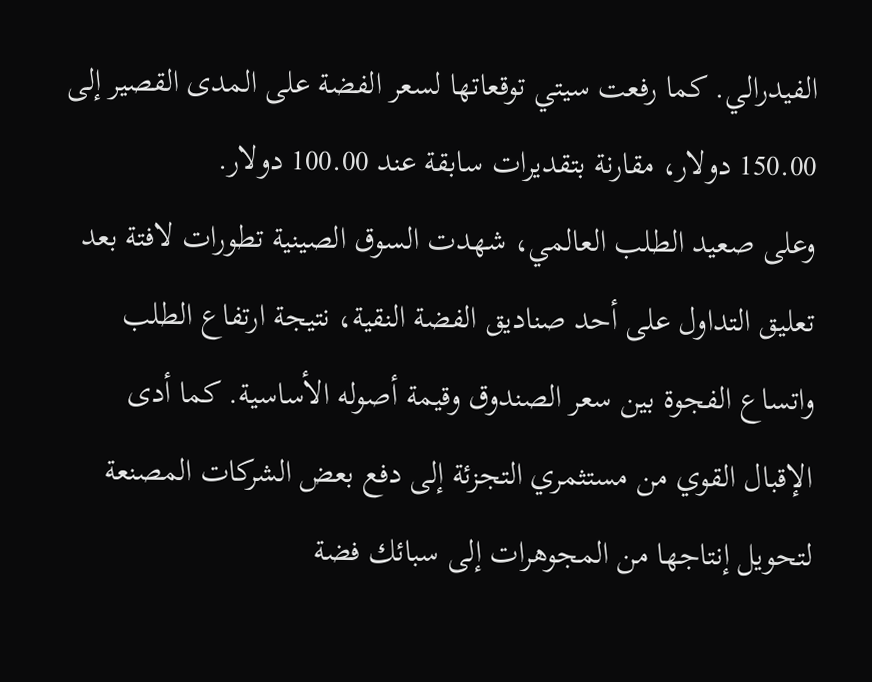الفيدرالي. كما رفعت سيتي توقعاتها لسعر الفضة على المدى القصير إلى 150.00 دولار، مقارنة بتقديرات سابقة عند 100.00 دولار.
وعلى صعيد الطلب العالمي، شهدت السوق الصينية تطورات لافتة بعد تعليق التداول على أحد صناديق الفضة النقية، نتيجة ارتفاع الطلب واتساع الفجوة بين سعر الصندوق وقيمة أصوله الأساسية. كما أدى الإقبال القوي من مستثمري التجزئة إلى دفع بعض الشركات المصنعة لتحويل إنتاجها من المجوهرات إلى سبائك فضة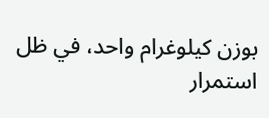بوزن كيلوغرام واحد، في ظل استمرار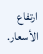ارتفاع الأسعار.